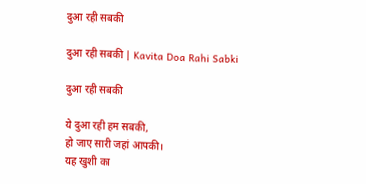दुआ रही सबकी

दुआ रही सबकी | Kavita Doa Rahi Sabki

दुआ रही सबकी

ये दुआ रही हम सबकी,
हो जाए सारी जहां आपकी।
यह खुशी का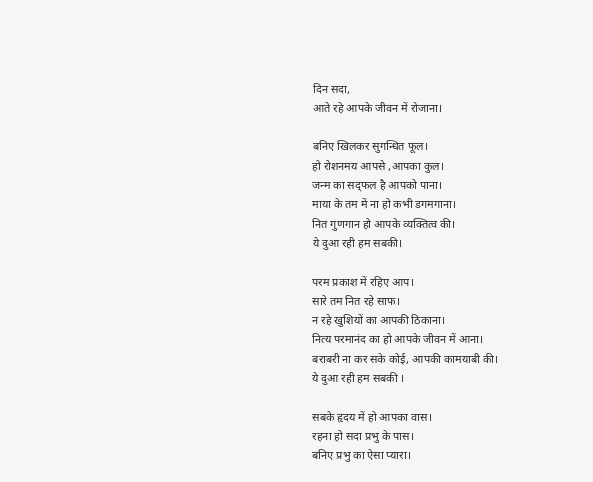दिन सदा,
आते रहे आपके जीवन में रोजाना।

बनिए खिलकर सुगन्धित फूल।
हो रोशनमय आपसे ,आपका कुल।
जन्म का सद्फल है आपको पाना।
माया के तम में ना हो कभी डगमगाना।
नित गुणगान हो आपके व्यक्तित्व की।
ये दुआ रही हम सबकी।

परम प्रकाश में रहिए आप।
सारे तम नित रहे साफ।
न रहे खुशियों का आपकी ठिकाना।
नित्य परमानंद का हो आपके जीवन में आना।
बराबरी ना कर सके कोई, आपकी कामयाबी की।
ये दुआ रही हम सबकी ।

सबके हृदय में हो आपका वास।
रहना हो सदा प्रभु के पास।
बनिए प्रभु का ऐसा प्यारा।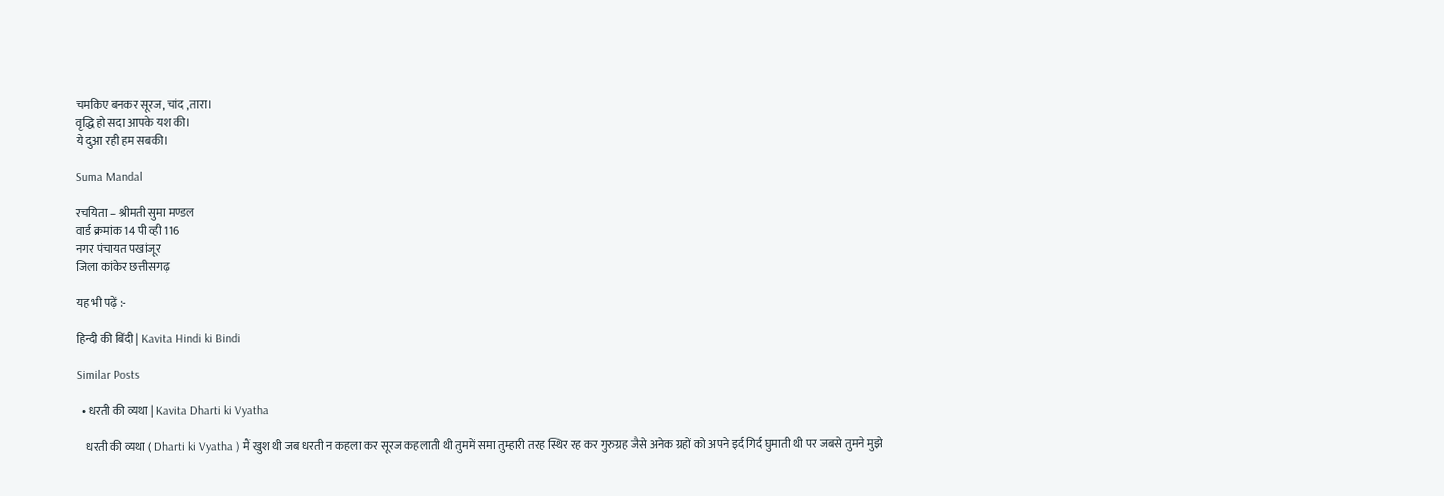चमकिए बनकर सूरज, चांद ,तारा।
वृद्धि हो सदा आपके यश की।
ये दुआ रही हम सबकी।

Suma Mandal

रचयिता – श्रीमती सुमा मण्डल
वार्ड क्रमांक 14 पी व्ही 116
नगर पंचायत पखांजूर
जिला कांकेर छत्तीसगढ़

यह भी पढ़ें :-

हिन्दी की बिंदी | Kavita Hindi ki Bindi

Similar Posts

  • धरती की व्यथा | Kavita Dharti ki Vyatha

    धरती की व्यथा ( Dharti ki Vyatha ) मैं खुश थी जब धरती न कहला कर सूरज कहलाती थी तुममें समा तुम्हारी तरह स्थिर रह कर गुरुग्रह जैसे अनेक ग्रहों को अपने इर्द गिर्द घुमाती थी पर जबसे तुमने मुझे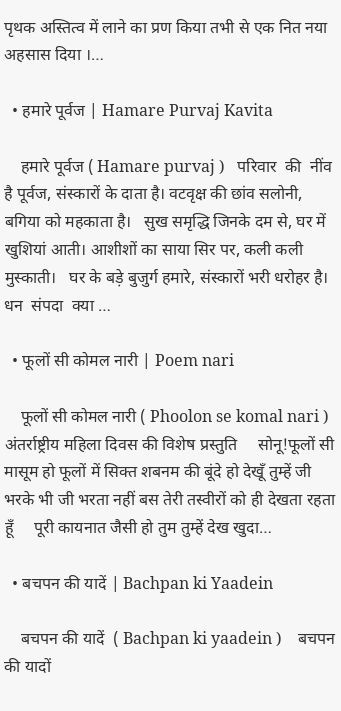पृथक अस्तित्व में लाने का प्रण किया तभी से एक नित नया अहसास दिया ।…

  • हमारे पूर्वज | Hamare Purvaj Kavita

    हमारे पूर्वज ( Hamare purvaj )   परिवार  की  नींव  है पूर्वज, संस्कारों के दाता है। वटवृक्ष की छांव सलोनी, बगिया को महकाता है।   सुख समृद्धि जिनके दम से, घर में खुशियां आती। आशीशों का साया सिर पर, कली कली मुस्काती।   घर के बड़े बुजुर्ग हमारे, संस्कारों भरी धरोहर है। धन  संपदा  क्या …

  • फूलों सी कोमल नारी | Poem nari

    फूलों सी कोमल नारी ( Phoolon se komal nari ) अंतर्राष्ट्रीय महिला दिवस की विशेष प्रस्तुति     सोनू!फूलों सी मासूम हो फूलों में सिक्त शबनम की बूंदे हो देखूँ तुम्हें जी भरके भी जी भरता नहीं बस तेरी तस्वीरों को ही देखता रहता हूँ     पूरी कायनात जैसी हो तुम तुम्हें देख खुदा…

  • बचपन की यादें | Bachpan ki Yaadein

    बचपन की यादें  ( Bachpan ki yaadein )    बचपन की यादों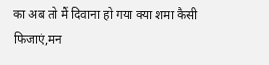का अब तो मैं दिवाना हो गया क्या शमा कैसी फिजाएं,मन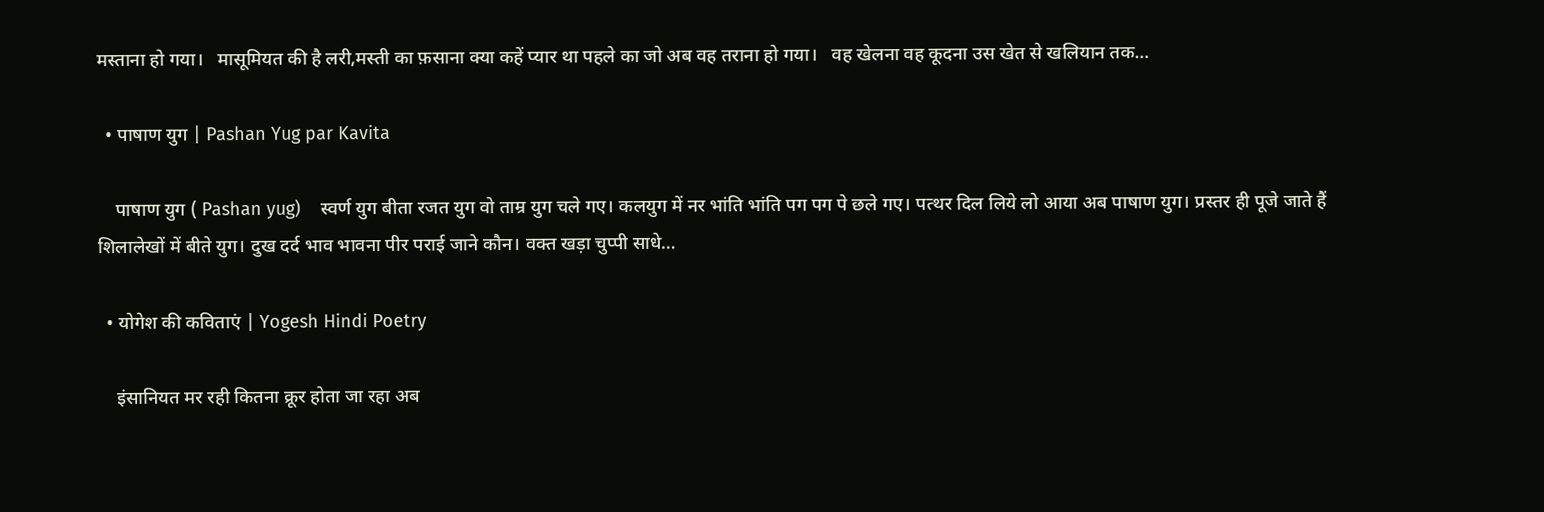मस्ताना हो गया।   मासूमियत की है लरी,मस्ती का फ़साना क्या कहें प्यार था पहले का जो अब वह तराना हो गया।   वह खेलना वह कूदना उस खेत से खलियान तक…

  • पाषाण युग | Pashan Yug par Kavita

    पाषाण युग ( Pashan yug)    स्वर्ण युग बीता रजत युग वो ताम्र युग चले गए। कलयुग में नर भांति भांति पग पग पे छले गए। पत्थर दिल लिये लो आया अब पाषाण युग। प्रस्तर ही पूजे जाते हैं शिलालेखों में बीते युग। दुख दर्द भाव भावना पीर पराई जाने कौन। वक्त खड़ा चुप्पी साधे…

  • योगेश की कविताएं | Yogesh Hindi Poetry

    इंसानियत मर रही कितना क्रूर होता जा रहा अब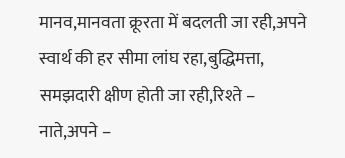मानव,मानवता क्रूरता में बदलती जा रही,अपने स्वार्थ की हर सीमा लांघ रहा,बुद्धिमत्ता, समझदारी क्षीण होती जा रही,रिश्ते – नाते,अपने –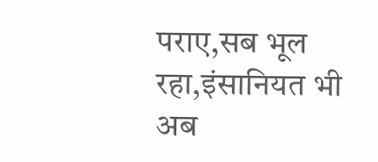पराए,सब भूल रहा,इंसानियत भी अब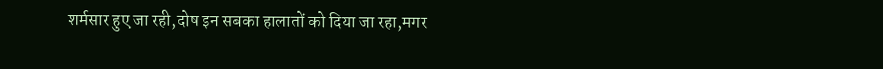शर्मसार हुए जा रही,दोष इन सबका हालातों को दिया जा रहा,मगर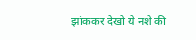झांककर देखो ये नशे की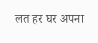लत हर घर अपना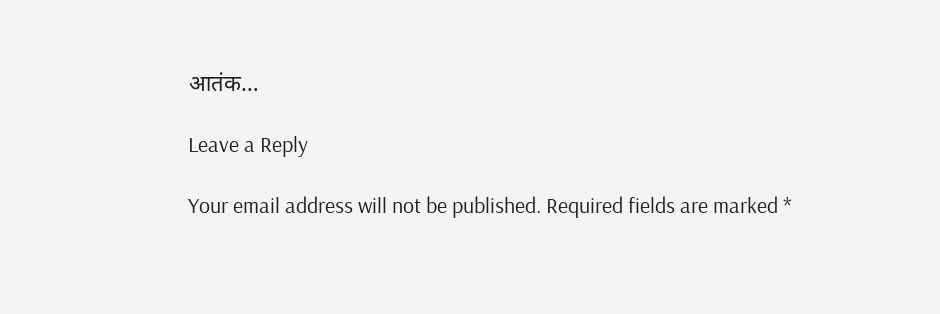आतंक…

Leave a Reply

Your email address will not be published. Required fields are marked *